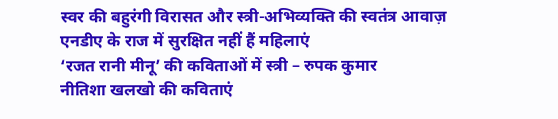स्वर की बहुरंगी विरासत और स्त्री-अभिव्यक्ति की स्वतंत्र आवाज़
एनडीए के राज में सुरक्षित नहीं हैं महिलाएं
‘रजत रानी मीनू’ की कविताओं में स्त्री – रुपक कुमार
नीतिशा खलखो की कविताएं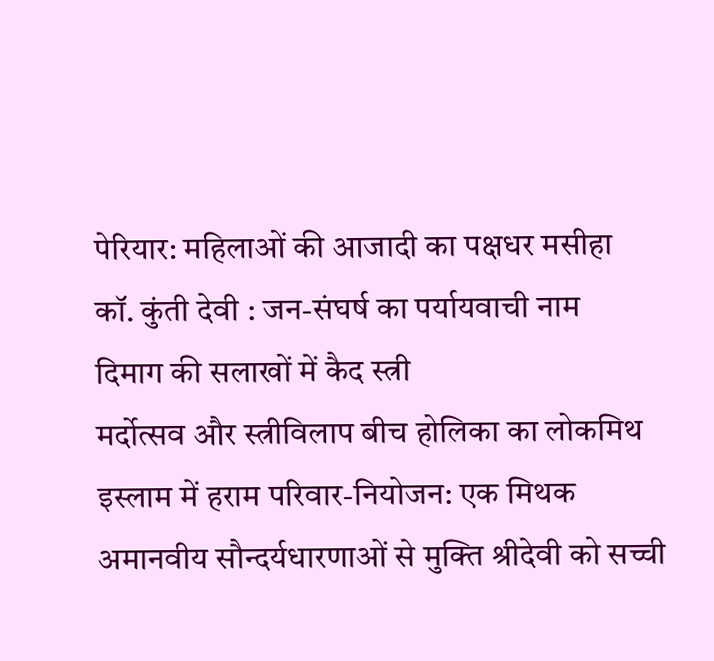पेरियार: महिलाओं की आजादी का पक्षधर मसीहा
कॉ. कुंती देवी : जन-संघर्ष का पर्यायवाची नाम
दिमाग की सलाखों में कैद स्त्री
मर्दोत्सव और स्त्रीविलाप बीच होलिका का लोकमिथ
इस्लाम में हराम परिवार-नियोजन: एक मिथक
अमानवीय सौन्दर्यधारणाओं से मुक्ति श्रीदेवी को सच्ची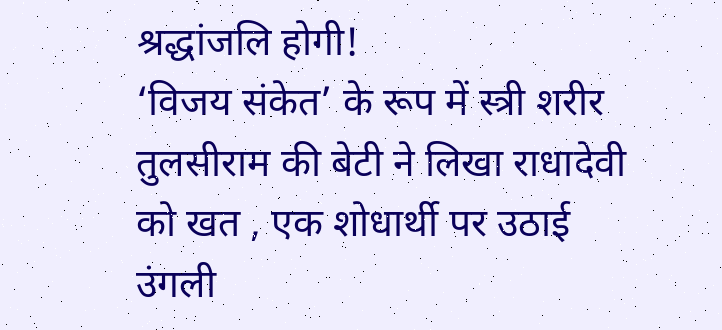श्रद्धांजलि होगी!
‘विजय संकेत’ के रूप में स्त्री शरीर
तुलसीराम की बेटी ने लिखा राधादेवी को खत , एक शोधार्थी पर उठाई उंगली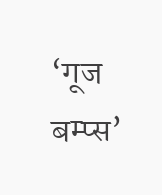‘गूज बम्प्स’